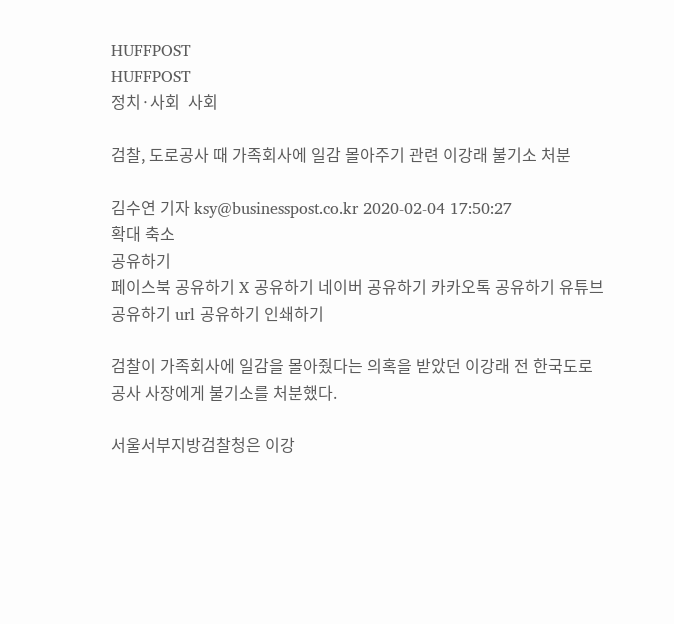HUFFPOST
HUFFPOST
정치·사회  사회

검찰, 도로공사 때 가족회사에 일감 몰아주기 관련 이강래 불기소 처분

김수연 기자 ksy@businesspost.co.kr 2020-02-04 17:50:27
확대 축소
공유하기
페이스북 공유하기 X 공유하기 네이버 공유하기 카카오톡 공유하기 유튜브 공유하기 url 공유하기 인쇄하기

검찰이 가족회사에 일감을 몰아줬다는 의혹을 받았던 이강래 전 한국도로공사 사장에게 불기소를 처분했다.

서울서부지방검찰청은 이강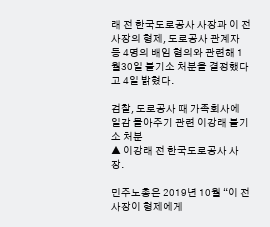래 전 한국도로공사 사장과 이 전 사장의 형제, 도로공사 관계자 등 4명의 배임 혐의와 관련해 1월30일 불기소 처분을 결정했다고 4일 밝혔다.

검찰, 도로공사 때 가족회사에 일감 몰아주기 관련 이강래 불기소 처분
▲ 이강래 전 한국도로공사 사장.

민주노총은 2019년 10월 “이 전 사장이 형제에게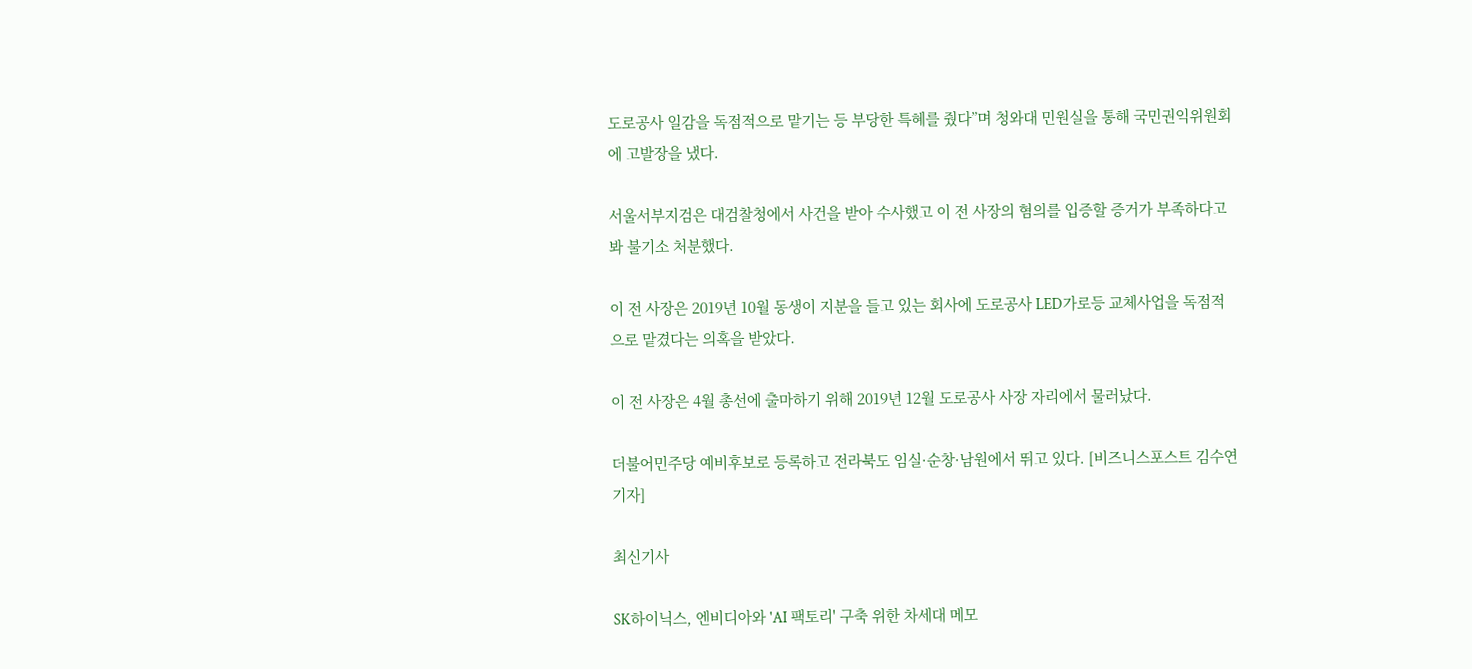도로공사 일감을 독점적으로 맡기는 등 부당한 특혜를 줬다”며 청와대 민원실을 통해 국민권익위원회에 고발장을 냈다.

서울서부지검은 대검찰청에서 사건을 받아 수사했고 이 전 사장의 혐의를 입증할 증거가 부족하다고 봐 불기소 처분했다.

이 전 사장은 2019년 10월 동생이 지분을 들고 있는 회사에 도로공사 LED가로등 교체사업을 독점적으로 맡겼다는 의혹을 받았다.

이 전 사장은 4월 총선에 출마하기 위해 2019년 12월 도로공사 사장 자리에서 물러났다.

더불어민주당 예비후보로 등록하고 전라북도 임실·순창·남원에서 뛰고 있다. [비즈니스포스트 김수연 기자]

최신기사

SK하이닉스, 엔비디아와 'AI 팩토리' 구축 위한 차세대 메모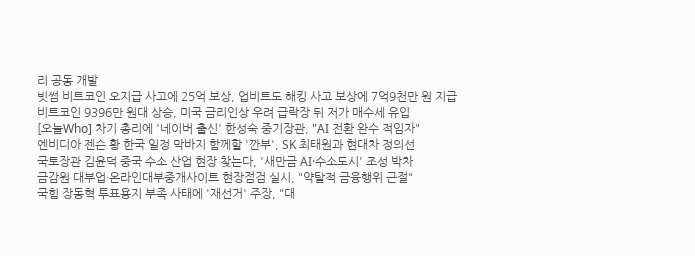리 공동 개발
빗썸 비트코인 오지급 사고에 25억 보상, 업비트도 해킹 사고 보상에 7억9천만 원 지급
비트코인 9396만 원대 상승, 미국 금리인상 우려 급락장 뒤 저가 매수세 유입
[오늘Who] 차기 총리에 '네이버 출신' 한성숙 중기장관, "AI 전환 완수 적임자"
엔비디아 젠슨 황 한국 일정 막바지 함께할 '깐부', SK 최태원과 현대차 정의선
국토장관 김윤덕 중국 수소 산업 현장 찾는다, '새만금 AI·수소도시' 조성 박차
금감원 대부업·온라인대부중개사이트 현장점검 실시, "약탈적 금융행위 근절"
국힘 장동혁 투표용지 부족 사태에 '재선거' 주장, "대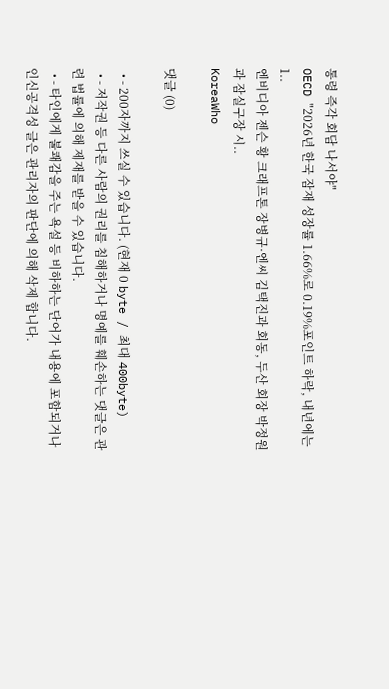통령 즉각 회담 나서야"
OECD "2026년 한국 잠재 성장률 1.66%로 0.19%포인트 하락, 내년에는 1..
엔비디아 젠슨 황 크래프톤 장병규·엔씨 김택진과 회동, 두산 회장 박정원과 잠실구장 시..
KoreaWho

댓글 (0)

  • - 200자까지 쓰실 수 있습니다. (현재 0 byte / 최대 400byte)
  • - 저작권 등 다른 사람의 권리를 침해하거나 명예를 훼손하는 댓글은 관련 법률에 의해 제재를 받을 수 있습니다.
  • - 타인에게 불쾌감을 주는 욕설 등 비하하는 단어가 내용에 포함되거나 인신공격성 글은 관리자의 판단에 의해 삭제 합니다.